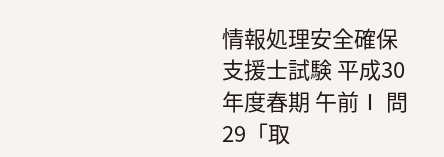情報処理安全確保支援士試験 平成30年度春期 午前Ⅰ 問29「取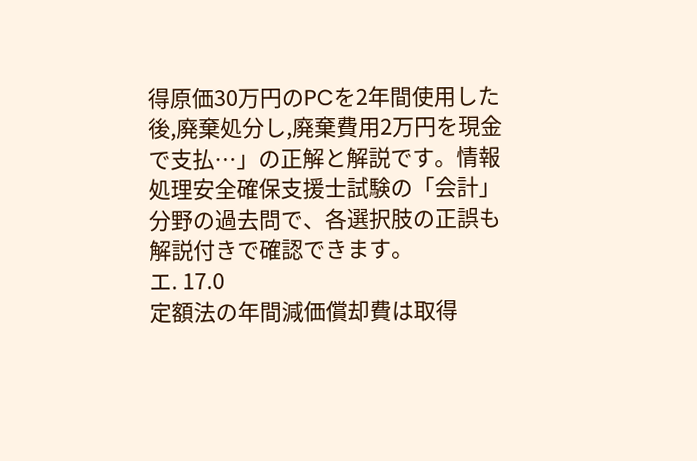得原価30万円のPCを2年間使用した後,廃棄処分し,廃棄費用2万円を現金で支払…」の正解と解説です。情報処理安全確保支援士試験の「会計」分野の過去問で、各選択肢の正誤も解説付きで確認できます。
エ. 17.0
定額法の年間減価償却費は取得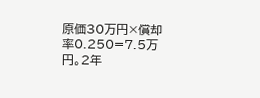原価30万円×償却率0.250=7.5万円。2年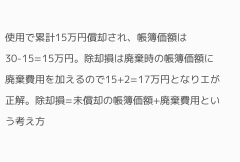使用で累計15万円償却され、帳簿価額は30-15=15万円。除却損は廃棄時の帳簿価額に廃棄費用を加えるので15+2=17万円となりエが正解。除却損=未償却の帳簿価額+廃棄費用という考え方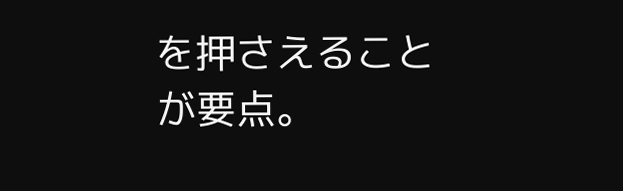を押さえることが要点。